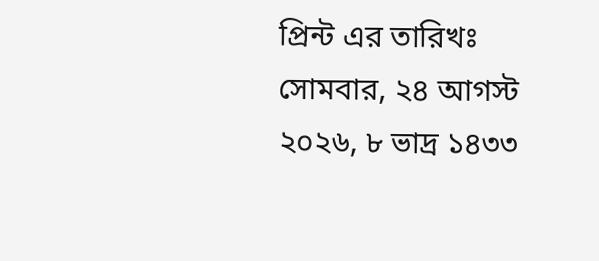প্রিন্ট এর তারিখঃ সোমবার, ২৪ আগস্ট ২০২৬, ৮ ভাদ্র ১৪৩৩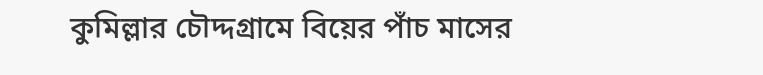কুমিল্লার চৌদ্দগ্রামে বিয়ের পাঁচ মাসের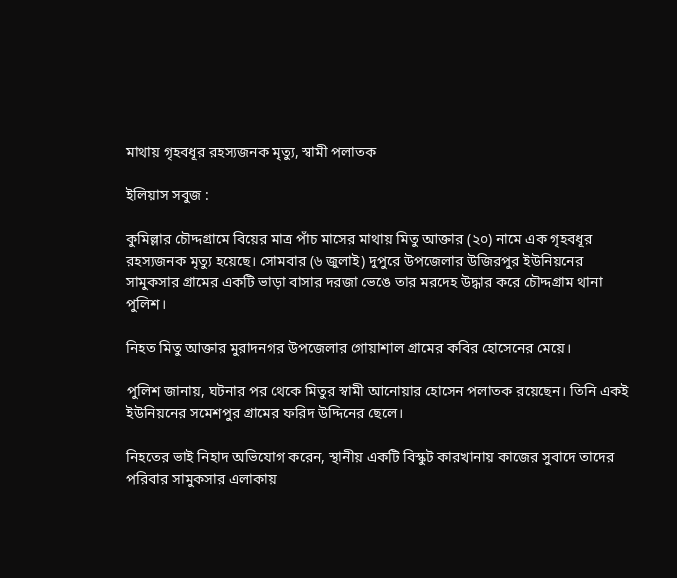মাথায় গৃহবধূর রহস্যজনক মৃত্যু, স্বামী পলাতক

ইলিয়াস সবুজ :

কুমিল্লার চৌদ্দগ্রামে বিয়ের মাত্র পাঁচ মাসের মাথায় মিতু আক্তার (২০) নামে এক গৃহবধূর রহস্যজনক মৃত্যু হয়েছে। সোমবার (৬ জুলাই) দুপুরে উপজেলার উজিরপুর ইউনিয়নের সামুকসার গ্রামের একটি ভাড়া বাসার দরজা ভেঙে তার মরদেহ উদ্ধার করে চৌদ্দগ্রাম থানা পুলিশ।

নিহত মিতু আক্তার মুরাদনগর উপজেলার গোয়াশাল গ্রামের কবির হোসেনের মেয়ে।

পুলিশ জানায়, ঘটনার পর থেকে মিতুর স্বামী আনোয়ার হোসেন পলাতক রয়েছেন। তিনি একই ইউনিয়নের সমেশপুর গ্রামের ফরিদ উদ্দিনের ছেলে।

নিহতের ভাই নিহাদ অভিযোগ করেন, স্থানীয় একটি বিস্কুট কারখানায় কাজের সুবাদে তাদের পরিবার সামুকসার এলাকায়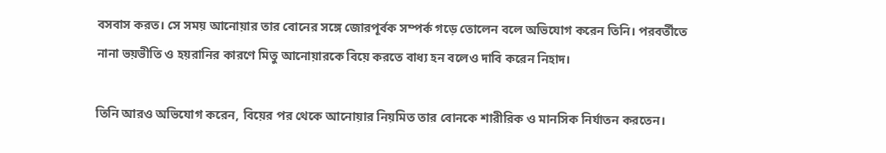বসবাস করত। সে সময় আনোয়ার তার বোনের সঙ্গে জোরপূর্বক সম্পর্ক গড়ে তোলেন বলে অভিযোগ করেন তিনি। পরবর্তীতে নানা ভয়ভীতি ও হয়রানির কারণে মিতু আনোয়ারকে বিয়ে করতে বাধ্য হন বলেও দাবি করেন নিহাদ।

তিনি আরও অভিযোগ করেন, বিয়ের পর থেকে আনোয়ার নিয়মিত তার বোনকে শারীরিক ও মানসিক নির্যাতন করতেন।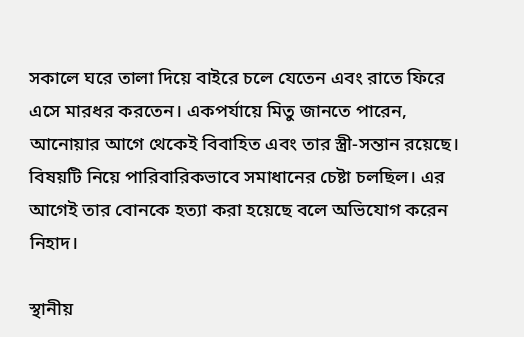সকালে ঘরে তালা দিয়ে বাইরে চলে যেতেন এবং রাতে ফিরে এসে মারধর করতেন। একপর্যায়ে মিতু জানতে পারেন, আনোয়ার আগে থেকেই বিবাহিত এবং তার স্ত্রী-সন্তান রয়েছে। বিষয়টি নিয়ে পারিবারিকভাবে সমাধানের চেষ্টা চলছিল। এর আগেই তার বোনকে হত্যা করা হয়েছে বলে অভিযোগ করেন নিহাদ।

স্থানীয়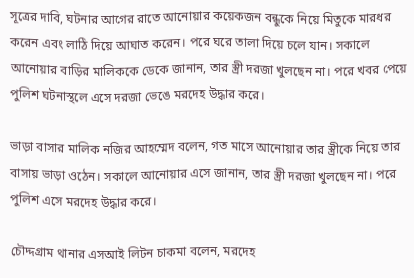সূত্রের দাবি, ঘটনার আগের রাতে আনোয়ার কয়েকজন বন্ধুকে নিয়ে মিতুকে মারধর করেন এবং লাঠি দিয়ে আঘাত করেন। পরে ঘরে তালা দিয়ে চলে যান। সকালে আনোয়ার বাড়ির মালিককে ডেকে জানান, তার স্ত্রী দরজা খুলছেন না। পরে খবর পেয়ে পুলিশ ঘটনাস্থলে এসে দরজা ভেঙে মরদেহ উদ্ধার করে।

ভাড়া বাসার মালিক নজির আহম্মেদ বলেন, গত মাসে আনোয়ার তার স্ত্রীকে নিয়ে তার বাসায় ভাড়া ওঠেন। সকালে আনোয়ার এসে জানান, তার স্ত্রী দরজা খুলছেন না। পরে পুলিশ এসে মরদেহ উদ্ধার করে।

চৌদ্দগ্রাম থানার এসআই লিটন চাকমা বলেন, মরদেহ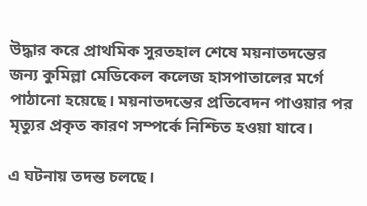উদ্ধার করে প্রাথমিক সুরতহাল শেষে ময়নাতদন্তের জন্য কুমিল্লা মেডিকেল কলেজ হাসপাতালের মর্গে পাঠানো হয়েছে। ময়নাতদন্তের প্রতিবেদন পাওয়ার পর মৃত্যুর প্রকৃত কারণ সম্পর্কে নিশ্চিত হওয়া যাবে।

এ ঘটনায় তদন্ত চলছে।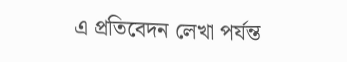এ প্রতিবেদন লেখা পর্যন্ত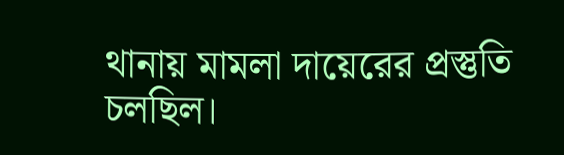থানায় মামলা দায়েরের প্রস্তুতি চলছিল।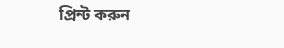প্রিন্ট করুন